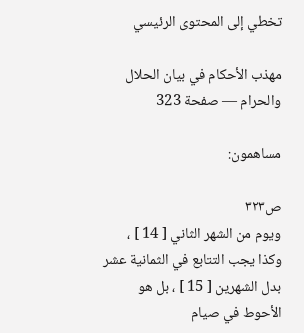تخطي إلى المحتوى الرئيسي

مهذب الأحكام في بيان الحلال والحرام — صفحة 323

مساهمون:

ص٣٢٣
ويوم من الشهر الثاني [ 14 ] ، وكذا يجب التتابع في الثمانية عشر بدل الشهرين [ 15 ] ، بل هو الأحوط في صيام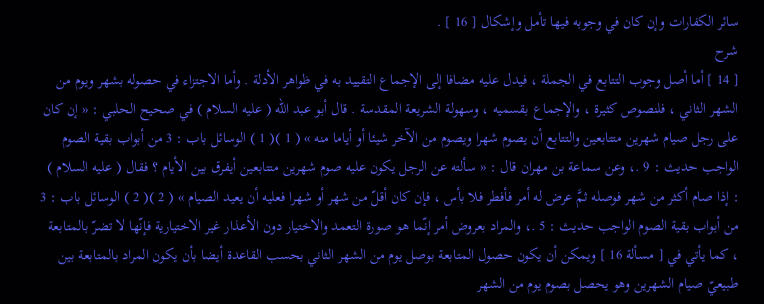سائر الكفارات وإن كان في وجوبه فيها تأمل وإشكال [ 16 ] .
شرح
[ 14 ] أما أصل وجوب التتابع في الجملة ، فيدل عليه مضافا إلى الإجماع التقييد به في ظواهر الأدلة . وأما الاجتزاء في حصوله بشهر ويوم من الشهر الثاني ، فلنصوص كثيرة ، والإجماع بقسميه ، وسهولة الشريعة المقدسة . قال أبو عبد الله ( عليه السلام ) في صحيح الحلبي : « إن كان على رجل صيام شهرين متتابعين والتتابع أن يصوم شهرا ويصوم من الآخر شيئا أو أياما منه » ( 1 )( 1 ) الوسائل باب : 3 من أبواب بقية الصوم الواجب حديث : 9 .، وعن سماعة بن مهران قال : « سألته عن الرجل يكون عليه صوم شهرين متتابعين أيفرق بين الأيام ؟ فقال ( عليه السلام ) : إذا صام أكثر من شهر فوصله ثمَّ عرض له أمر فأفطر فلا بأس ، فإن كان أقلّ من شهر أو شهرا فعليه أن يعيد الصيام » ( 2 )( 2 ) الوسائل باب : 3 من أبواب بقية الصوم الواجب حديث : 5 .، والمراد بعروض أمر إنّما هو صورة التعمد والاختيار دون الأعذار غير الاختيارية فإنّها لا تضرّ بالمتابعة ، كما يأتي في [ مسألة 16 ] ويمكن أن يكون حصول المتابعة بوصل يوم من الشهر الثاني بحسب القاعدة أيضا بأن يكون المراد بالمتابعة بين طبيعيّ صيام الشهرين وهو يحصل بصوم يوم من الشهر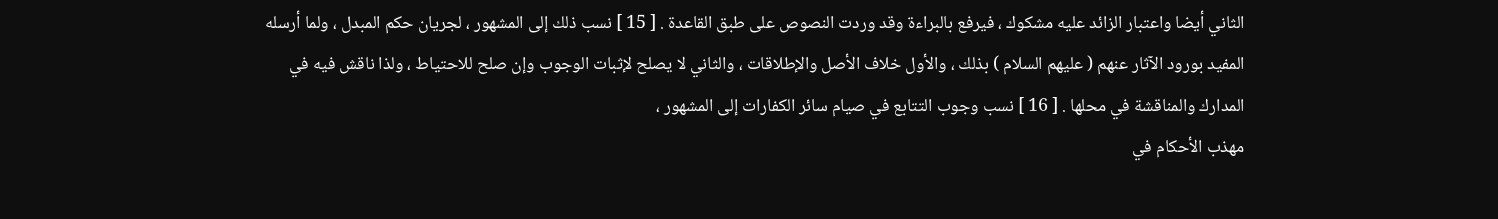الثاني أيضا واعتبار الزائد عليه مشكوك ، فيرفع بالبراءة وقد وردت النصوص على طبق القاعدة . [ 15 ] نسب ذلك إلى المشهور ، لجريان حكم المبدل ، ولما أرسله المفيد بورود الآثار عنهم ( عليهم السلام ) بذلك ، والأول خلاف الأصل والإطلاقات ، والثاني لا يصلح لإثبات الوجوب وإن صلح للاحتياط ، ولذا ناقش فيه في المدارك والمناقشة في محلها . [ 16 ] نسب وجوب التتابع في صيام سائر الكفارات إلى المشهور ،
مهذب الأحكام في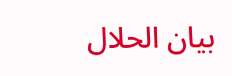بيان الحلال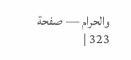والحرام — صفحة 323 |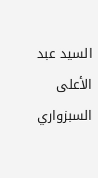السيد عبد الأعلى السبزواري